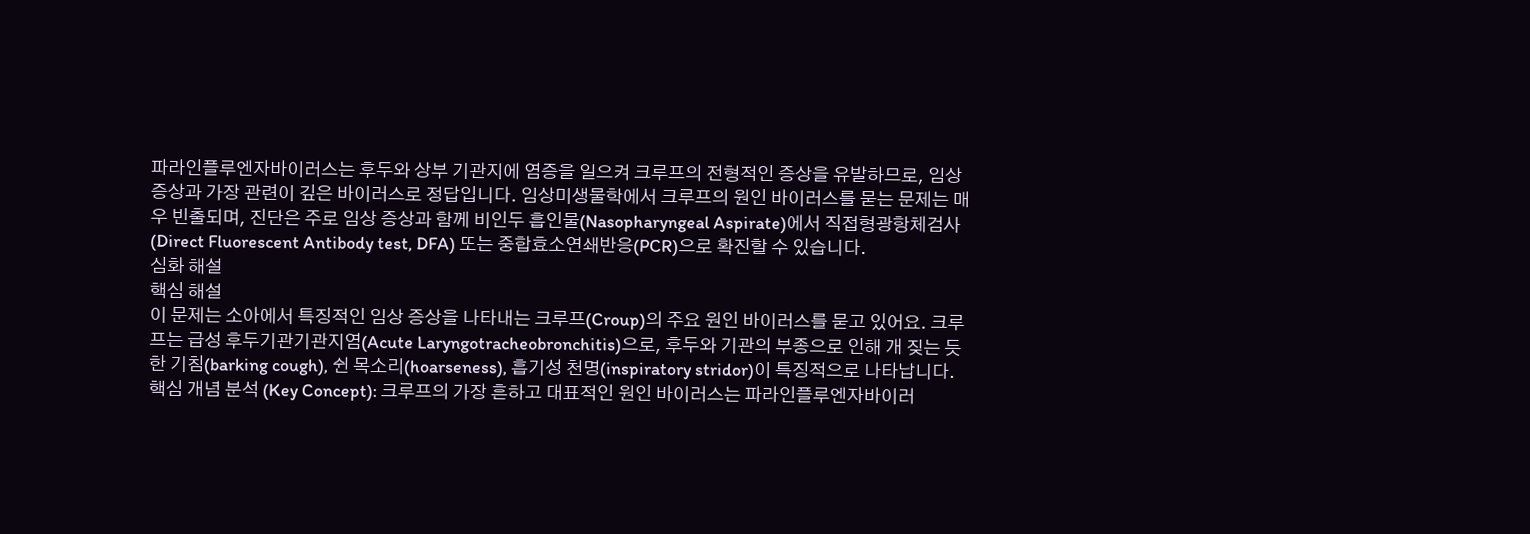파라인플루엔자바이러스는 후두와 상부 기관지에 염증을 일으켜 크루프의 전형적인 증상을 유발하므로, 임상 증상과 가장 관련이 깊은 바이러스로 정답입니다. 임상미생물학에서 크루프의 원인 바이러스를 묻는 문제는 매우 빈출되며, 진단은 주로 임상 증상과 함께 비인두 흡인물(Nasopharyngeal Aspirate)에서 직접형광항체검사(Direct Fluorescent Antibody test, DFA) 또는 중합효소연쇄반응(PCR)으로 확진할 수 있습니다.
심화 해설
핵심 해설
이 문제는 소아에서 특징적인 임상 증상을 나타내는 크루프(Croup)의 주요 원인 바이러스를 묻고 있어요. 크루프는 급성 후두기관기관지염(Acute Laryngotracheobronchitis)으로, 후두와 기관의 부종으로 인해 개 짖는 듯한 기침(barking cough), 쉰 목소리(hoarseness), 흡기성 천명(inspiratory stridor)이 특징적으로 나타납니다.
핵심 개념 분석 (Key Concept): 크루프의 가장 흔하고 대표적인 원인 바이러스는 파라인플루엔자바이러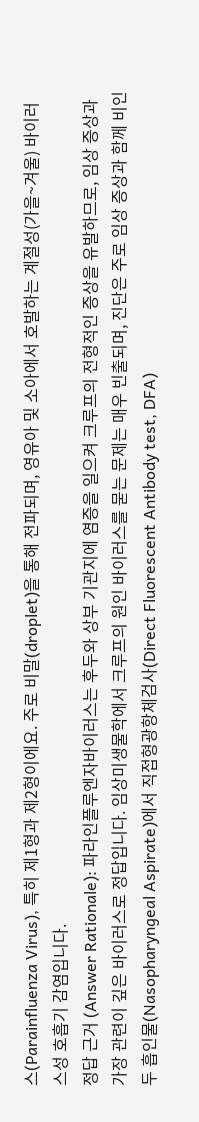스(Parainfluenza Virus), 특히 제1형과 제2형이에요. 주로 비말(droplet)을 통해 전파되며, 영유아 및 소아에서 호발하는 계절성(가을~겨울) 바이러스성 호흡기 감염입니다.
정답 근거 (Answer Rationale): 파라인플루엔자바이러스는 후두와 상부 기관지에 염증을 일으켜 크루프의 전형적인 증상을 유발하므로, 임상 증상과 가장 관련이 깊은 바이러스로 정답입니다. 임상미생물학에서 크루프의 원인 바이러스를 묻는 문제는 매우 빈출되며, 진단은 주로 임상 증상과 함께 비인두 흡인물(Nasopharyngeal Aspirate)에서 직접형광항체검사(Direct Fluorescent Antibody test, DFA)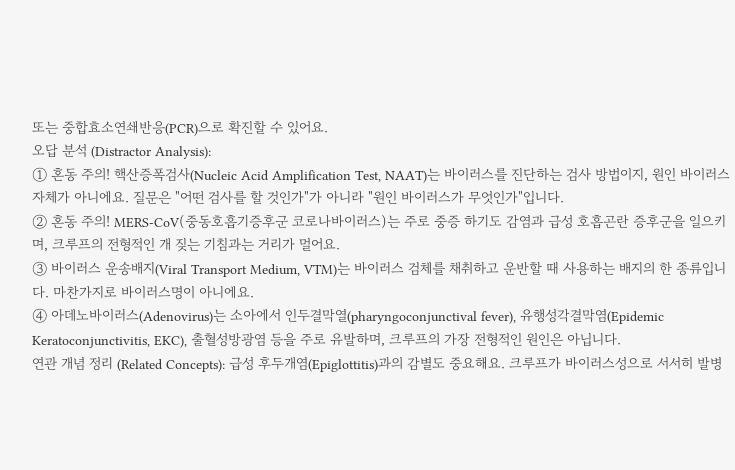또는 중합효소연쇄반응(PCR)으로 확진할 수 있어요.
오답 분석 (Distractor Analysis):
① 혼동 주의! 핵산증폭검사(Nucleic Acid Amplification Test, NAAT)는 바이러스를 진단하는 검사 방법이지, 원인 바이러스 자체가 아니에요. 질문은 "어떤 검사를 할 것인가"가 아니라 "원인 바이러스가 무엇인가"입니다.
② 혼동 주의! MERS-CoV(중동호흡기증후군 코로나바이러스)는 주로 중증 하기도 감염과 급성 호흡곤란 증후군을 일으키며, 크루프의 전형적인 개 짖는 기침과는 거리가 멀어요.
③ 바이러스 운송배지(Viral Transport Medium, VTM)는 바이러스 검체를 채취하고 운반할 때 사용하는 배지의 한 종류입니다. 마찬가지로 바이러스명이 아니에요.
④ 아데노바이러스(Adenovirus)는 소아에서 인두결막열(pharyngoconjunctival fever), 유행성각결막염(Epidemic Keratoconjunctivitis, EKC), 출혈성방광염 등을 주로 유발하며, 크루프의 가장 전형적인 원인은 아닙니다.
연관 개념 정리 (Related Concepts): 급성 후두개염(Epiglottitis)과의 감별도 중요해요. 크루프가 바이러스성으로 서서히 발병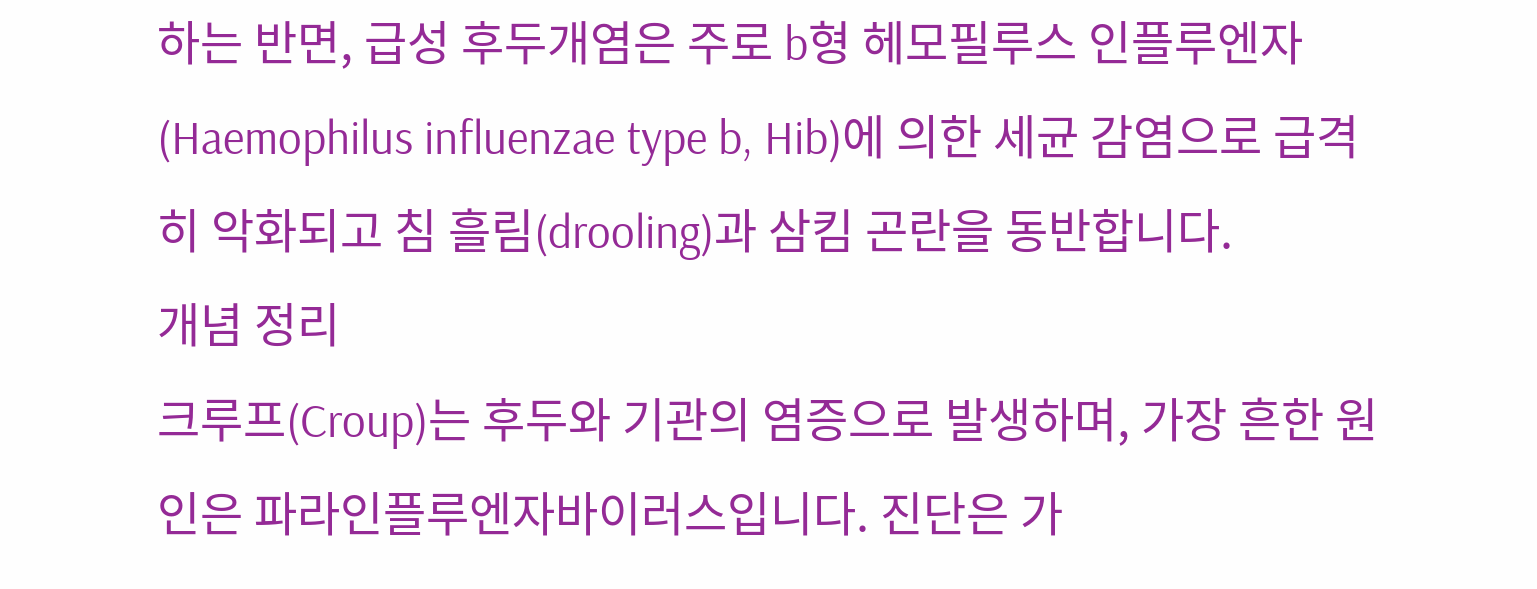하는 반면, 급성 후두개염은 주로 b형 헤모필루스 인플루엔자(Haemophilus influenzae type b, Hib)에 의한 세균 감염으로 급격히 악화되고 침 흘림(drooling)과 삼킴 곤란을 동반합니다.
개념 정리
크루프(Croup)는 후두와 기관의 염증으로 발생하며, 가장 흔한 원인은 파라인플루엔자바이러스입니다. 진단은 가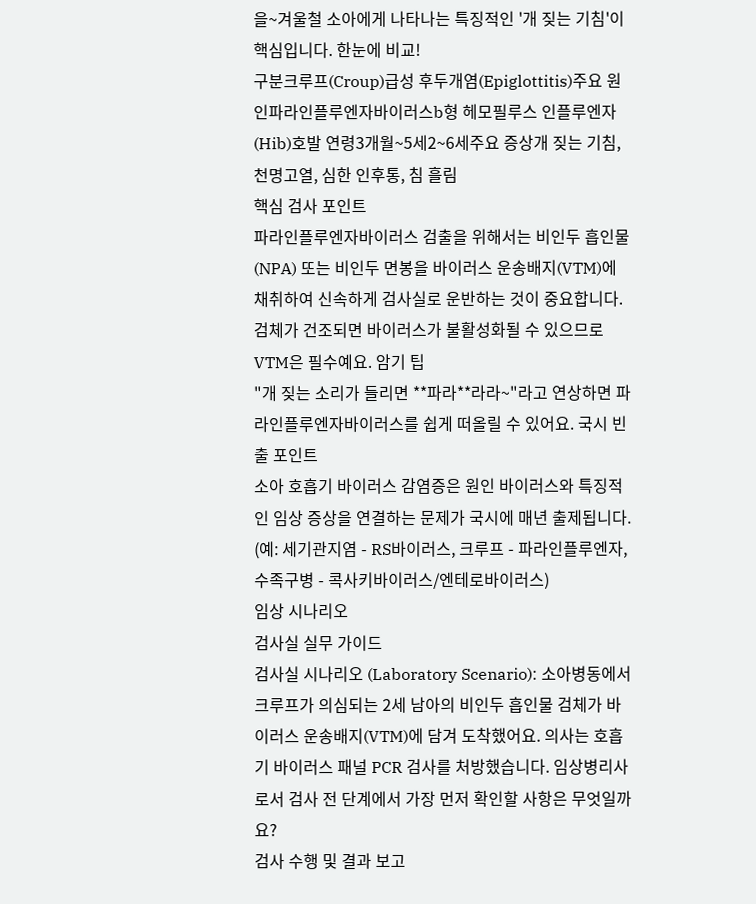을~겨울철 소아에게 나타나는 특징적인 '개 짖는 기침'이 핵심입니다. 한눈에 비교!
구분크루프(Croup)급성 후두개염(Epiglottitis)주요 원인파라인플루엔자바이러스b형 헤모필루스 인플루엔자(Hib)호발 연령3개월~5세2~6세주요 증상개 짖는 기침, 천명고열, 심한 인후통, 침 흘림
핵심 검사 포인트
파라인플루엔자바이러스 검출을 위해서는 비인두 흡인물(NPA) 또는 비인두 면봉을 바이러스 운송배지(VTM)에 채취하여 신속하게 검사실로 운반하는 것이 중요합니다. 검체가 건조되면 바이러스가 불활성화될 수 있으므로 VTM은 필수예요. 암기 팁
"개 짖는 소리가 들리면 **파라**라라~"라고 연상하면 파라인플루엔자바이러스를 쉽게 떠올릴 수 있어요. 국시 빈출 포인트
소아 호흡기 바이러스 감염증은 원인 바이러스와 특징적인 임상 증상을 연결하는 문제가 국시에 매년 출제됩니다. (예: 세기관지염 - RS바이러스, 크루프 - 파라인플루엔자, 수족구병 - 콕사키바이러스/엔테로바이러스)
임상 시나리오
검사실 실무 가이드
검사실 시나리오 (Laboratory Scenario): 소아병동에서 크루프가 의심되는 2세 남아의 비인두 흡인물 검체가 바이러스 운송배지(VTM)에 담겨 도착했어요. 의사는 호흡기 바이러스 패널 PCR 검사를 처방했습니다. 임상병리사로서 검사 전 단계에서 가장 먼저 확인할 사항은 무엇일까요?
검사 수행 및 결과 보고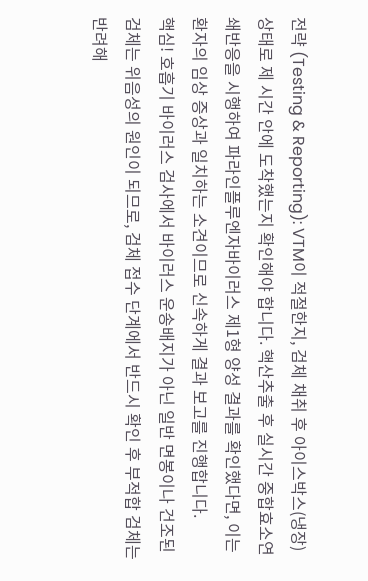전략 (Testing & Reporting): VTM이 적절한지, 검체 채취 후 아이스박스(냉장) 상태로 제 시간 안에 도착했는지 확인해야 합니다. 핵산추출 후 실시간 중합효소연쇄반응을 시행하여 파라인플루엔자바이러스 제1형 양성 결과를 확인했다면, 이는 환자의 임상 증상과 일치하는 소견이므로 신속하게 결과 보고를 진행합니다.
핵심! 호흡기 바이러스 검사에서 바이러스 운송배지가 아닌 일반 면봉이나 건조된 검체는 위음성의 원인이 되므로, 검체 접수 단계에서 반드시 확인 후 부적합 검체는 반려해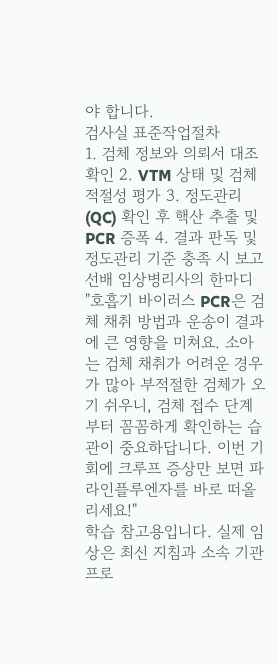야 합니다.
검사실 표준작업절차
1. 검체 정보와 의뢰서 대조 확인 2. VTM 상태 및 검체 적절성 평가 3. 정도관리(QC) 확인 후 핵산 추출 및 PCR 증폭 4. 결과 판독 및 정도관리 기준 충족 시 보고
선배 임상병리사의 한마디
"호흡기 바이러스 PCR은 검체 채취 방법과 운송이 결과에 큰 영향을 미쳐요. 소아는 검체 채취가 어려운 경우가 많아 부적절한 검체가 오기 쉬우니, 검체 접수 단계부터 꼼꼼하게 확인하는 습관이 중요하답니다. 이번 기회에 크루프 증상만 보면 파라인플루엔자를 바로 떠올리세요!"
학습 참고용입니다. 실제 임상은 최신 지침과 소속 기관 프로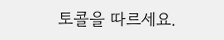토콜을 따르세요.